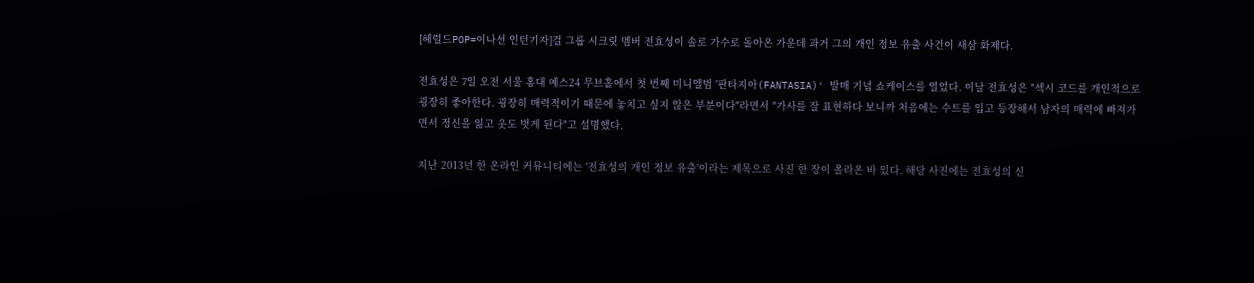[헤럴드POP=이나선 인턴기자]걸 그룹 시크릿 멤버 전효성이 솔로 가수로 돌아온 가운데 과거 그의 개인 정보 유출 사건이 새삼 화제다.

전효성은 7일 오전 서울 홍대 예스24 무브홀에서 첫 번째 미니앨범 '판타지아(FANTASIA)' 발매 기념 쇼케이스를 열었다. 이날 전효성은 "섹시 코드를 개인적으로 굉장히 좋아한다. 굉장히 매력적이기 때문에 놓치고 싶지 않은 부분이다"라면서 "가사를 잘 표현하다 보니까 처음에는 수트를 입고 등장해서 남자의 매력에 빠져가면서 정신을 잃고 옷도 벗게 된다"고 설명했다.

지난 2013년 한 온라인 커뮤니티에는 '전효성의 개인 정보 유출'이라는 제목으로 사진 한 장이 올라온 바 있다. 해당 사진에는 전효성의 신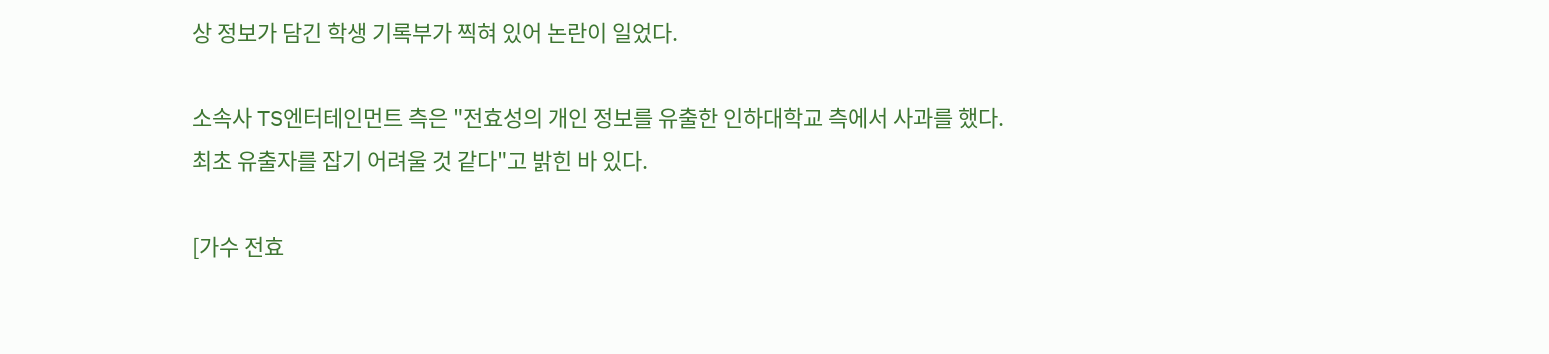상 정보가 담긴 학생 기록부가 찍혀 있어 논란이 일었다.

소속사 TS엔터테인먼트 측은 "전효성의 개인 정보를 유출한 인하대학교 측에서 사과를 했다. 최초 유출자를 잡기 어려울 것 같다"고 밝힌 바 있다.

[가수 전효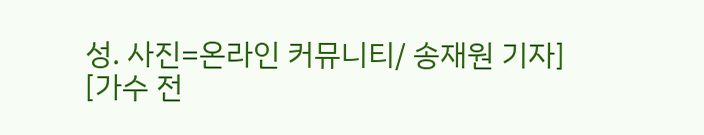성. 사진=온라인 커뮤니티/ 송재원 기자]
[가수 전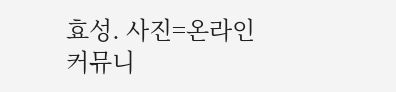효성. 사진=온라인 커뮤니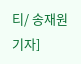티/ 송재원 기자]